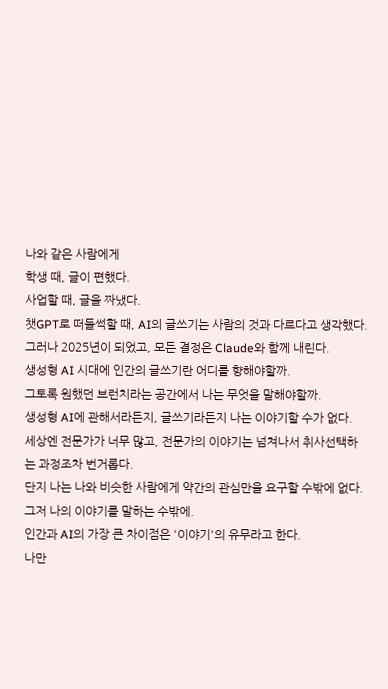나와 같은 사람에게
학생 때, 글이 편했다.
사업할 때, 글을 짜냈다.
챗GPT로 떠들썩할 때, AI의 글쓰기는 사람의 것과 다르다고 생각했다.
그러나 2025년이 되었고, 모든 결정은 Claude와 함께 내린다.
생성형 AI 시대에 인간의 글쓰기란 어디를 향해야할까.
그토록 원했던 브런치라는 공간에서 나는 무엇을 말해야할까.
생성형 AI에 관해서라든지, 글쓰기라든지 나는 이야기할 수가 없다.
세상엔 전문가가 너무 많고, 전문가의 이야기는 넘쳐나서 취사선택하는 과정조차 번거롭다.
단지 나는 나와 비슷한 사람에게 약간의 관심만을 요구할 수밖에 없다.
그저 나의 이야기를 말하는 수밖에.
인간과 AI의 가장 큰 차이점은 '이야기'의 유무라고 한다.
나만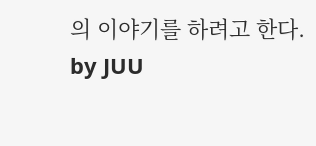의 이야기를 하려고 한다.
by JUU